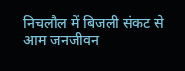निचलौल में बिजली संकट से आम जनजीवन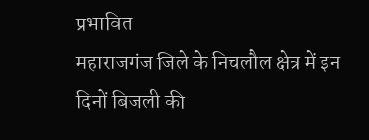प्रभावित
महाराजगंज जिले के निचलौल क्षेत्र में इन दिनों बिजली की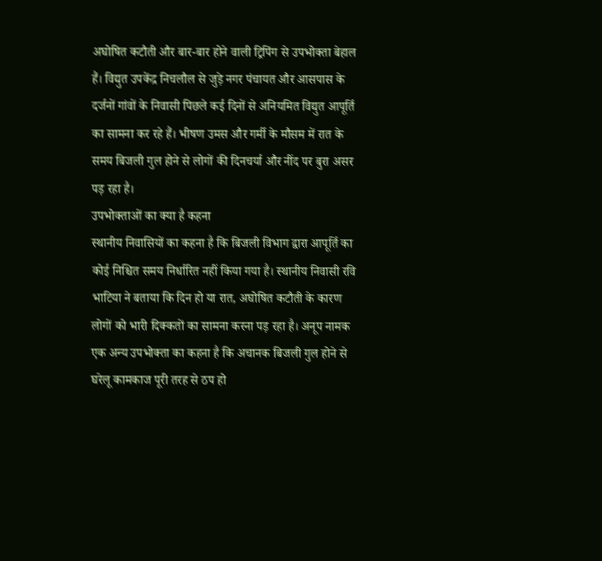अघोषित कटौती और बार-बार होने वाली ट्रिपिंग से उपभोक्ता बेहाल हैं। विद्युत उपकेंद्र निचलौल से जुड़े नगर पंचायत और आसपास के दर्जनों गांवों के निवासी पिछले कई दिनों से अनियमित विद्युत आपूर्ति का सामना कर रहे हैं। भीषण उमस और गर्मी के मौसम में रात के समय बिजली गुल होने से लोगों की दिनचर्या और नींद पर बुरा असर पड़ रहा है।
उपभोक्ताओं का क्या है कहना
स्थानीय निवासियों का कहना है कि बिजली विभाग द्वारा आपूर्ति का कोई निश्चित समय निर्धारित नहीं किया गया है। स्थानीय निवासी रवि भाटिया ने बताया कि दिन हो या रात, अघोषित कटौती के कारण लोगों को भारी दिक्कतों का सामना करना पड़ रहा है। अनूप नामक एक अन्य उपभोक्ता का कहना है कि अचानक बिजली गुल होने से घरेलू कामकाज पूरी तरह से ठप हो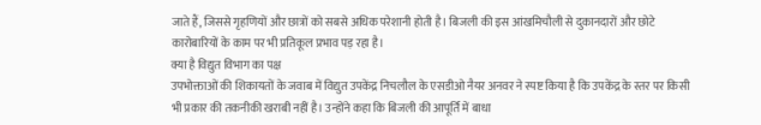जाते हैं, जिससे गृहणियों और छात्रों को सबसे अधिक परेशानी होती है। बिजली की इस आंखमिचौली से दुकानदारों और छोटे कारोबारियों के काम पर भी प्रतिकूल प्रभाव पड़ रहा है।
क्या है विद्युत विभाग का पक्ष
उपभोक्ताओं की शिकायतों के जवाब में विद्युत उपकेंद्र निचलौल के एसडीओ नैयर अनवर ने स्पष्ट किया है कि उपकेंद्र के स्तर पर किसी भी प्रकार की तकनीकी खराबी नहीं है। उन्होंने कहा कि बिजली की आपूर्ति में बाधा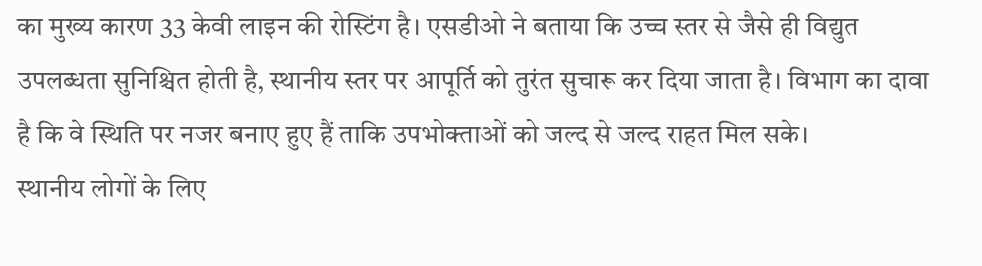का मुख्य कारण 33 केवी लाइन की रोस्टिंग है। एसडीओ ने बताया कि उच्च स्तर से जैसे ही विद्युत उपलब्धता सुनिश्चित होती है, स्थानीय स्तर पर आपूर्ति को तुरंत सुचारू कर दिया जाता है। विभाग का दावा है कि वे स्थिति पर नजर बनाए हुए हैं ताकि उपभोक्ताओं को जल्द से जल्द राहत मिल सके।
स्थानीय लोगों के लिए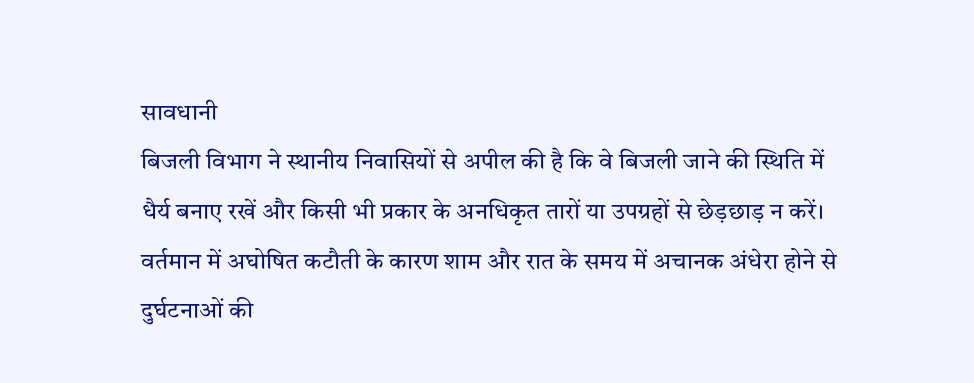सावधानी
बिजली विभाग ने स्थानीय निवासियों से अपील की है कि वे बिजली जाने की स्थिति में धैर्य बनाए रखें और किसी भी प्रकार के अनधिकृत तारों या उपग्रहों से छेड़छाड़ न करें। वर्तमान में अघोषित कटौती के कारण शाम और रात के समय में अचानक अंधेरा होने से दुर्घटनाओं की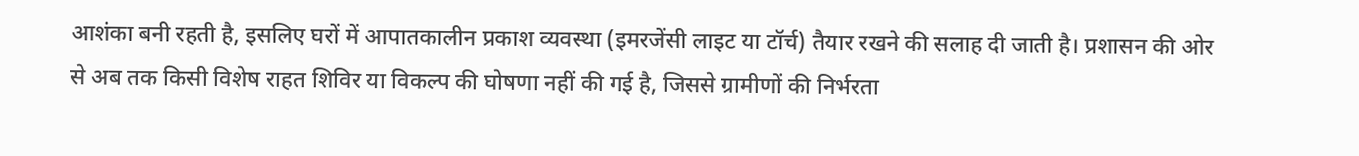आशंका बनी रहती है, इसलिए घरों में आपातकालीन प्रकाश व्यवस्था (इमरजेंसी लाइट या टॉर्च) तैयार रखने की सलाह दी जाती है। प्रशासन की ओर से अब तक किसी विशेष राहत शिविर या विकल्प की घोषणा नहीं की गई है, जिससे ग्रामीणों की निर्भरता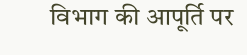विभाग की आपूर्ति पर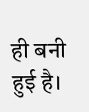ही बनी हुई है।